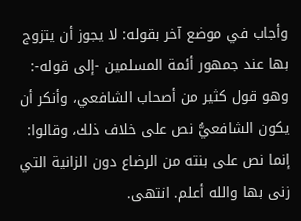وأجاب في موضع آخر بقوله: لا يجوز أن يتزوج بها عند جمهور أئمة المسلمين -إلى قوله-: وهو قول كثير من أصحاب الشافعي، وأنكر أن يكون الشافعيُّ نص على خلاف ذلك، وقالوا: إنما نص على بنته من الرضاع دون الزانية التي زنى بها والله أعلم. انتهى.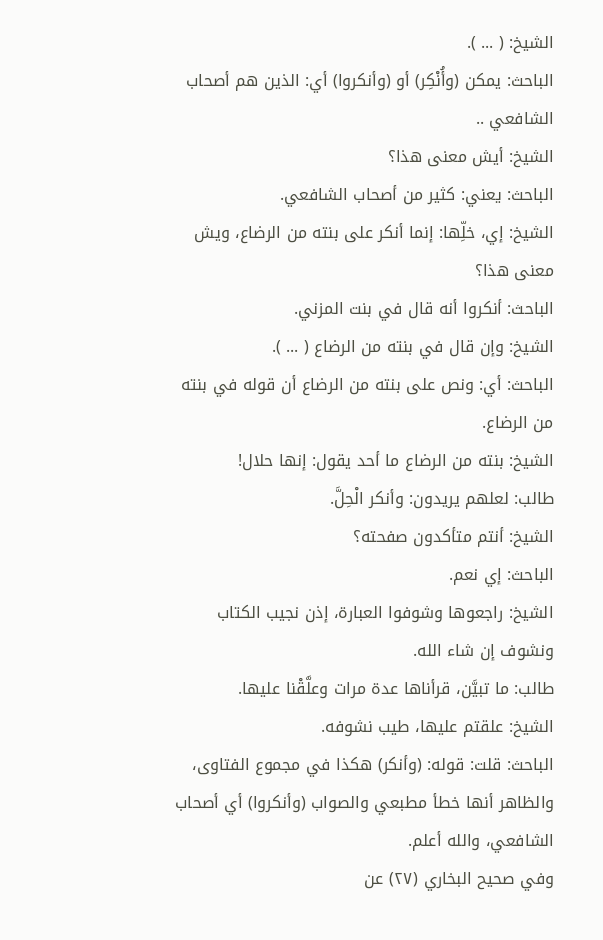الشيخ: ( ... ).
الباحث: يمكن (وأُنْكِر) أو (وأنكروا) أي: الذين هم أصحاب الشافعي ..
الشيخ: أيش معنى هذا؟
الباحث: يعني: كثير من أصحاب الشافعي.
الشيخ: إي، خلِّها: إنما أنكر على بنته من الرضاع، ويش معنى هذا؟
الباحث: أنكروا أنه قال في بنت المزني.
الشيخ: وإن قال في بنته من الرضاع ( ... ).
الباحث: أي: ونص على بنته من الرضاع أن قوله في بنته من الرضاع.
الشيخ: بنته من الرضاع ما أحد يقول: إنها حلال!
طالب: لعلهم يريدون: وأنكر الْحِلَّ.
الشيخ: أنتم متأكدون صفحته؟
الباحث: إي نعم.
الشيخ: راجعوها وشوفوا العبارة، إذن نجيب الكتاب ونشوف إن شاء الله.
طالب: ما تبيَّن، قرأناها عدة مرات وعلَّقْنا عليها.
الشيخ: علقتم عليها، طيب نشوفه.
الباحث: قلت: قوله: (وأنكر) هكذا في مجموع الفتاوى، والظاهر أنها خطأ مطبعي والصواب (وأنكروا) أي أصحاب الشافعي، والله أعلم.
وفي صحيح البخاري (٢٧) عن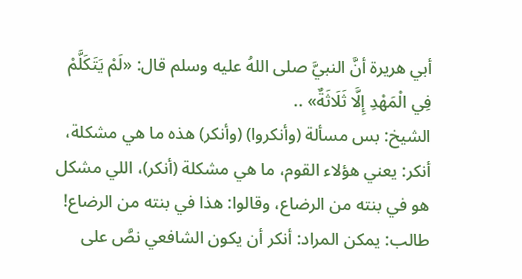أبي هريرة أنَّ النبيَّ صلى اللهُ عليه وسلم قال: «لَمْ يَتَكَلَّمْ فِي الْمَهْدِ إِلَّا ثَلَاثَةٌ» ..
الشيخ: بس مسألة (وأنكروا) (وأنكر) هذه ما هي مشكلة، أنكر: يعني هؤلاء القوم، ما هي مشكلة (أنكر)، اللي مشكل هو في بنته من الرضاع، وقالوا: هذا في بنته من الرضاع!
طالب: يمكن المراد: أنكر أن يكون الشافعي نصَّ على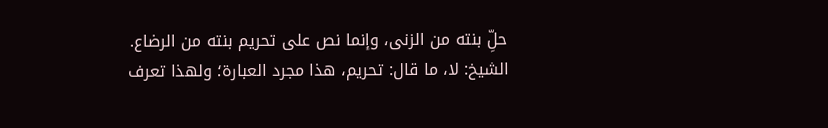حلِّ بنته من الزنى، وإنما نص على تحريم بنته من الرضاع.
الشيخ: لا، ما قال: تحريم، هذا مجرد العبارة؛ ولهذا تعرف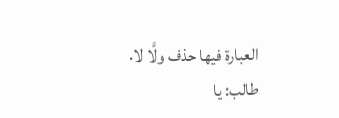العبارة فيها حذف ولَّا لا.
طالب: يا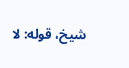شيخ، قوله: لا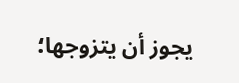يجوز أن يتزوجها؛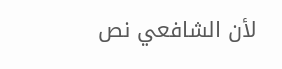لأن الشافعي نص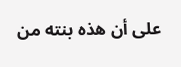على أن هذه بنته من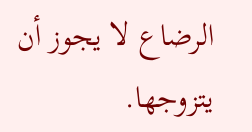الرضاع لا يجوز أن يتزوجها.